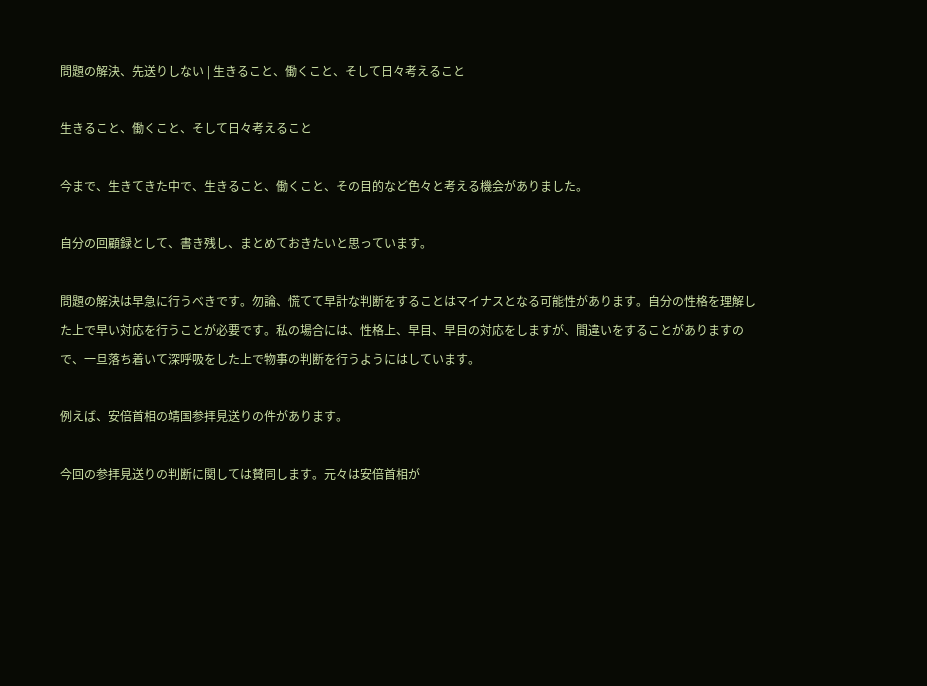問題の解決、先送りしない | 生きること、働くこと、そして日々考えること

生きること、働くこと、そして日々考えること

今まで、生きてきた中で、生きること、働くこと、その目的など色々と考える機会がありました。

自分の回顧録として、書き残し、まとめておきたいと思っています。

問題の解決は早急に行うべきです。勿論、慌てて早計な判断をすることはマイナスとなる可能性があります。自分の性格を理解した上で早い対応を行うことが必要です。私の場合には、性格上、早目、早目の対応をしますが、間違いをすることがありますので、一旦落ち着いて深呼吸をした上で物事の判断を行うようにはしています。

例えば、安倍首相の靖国参拝見送りの件があります。

今回の参拝見送りの判断に関しては賛同します。元々は安倍首相が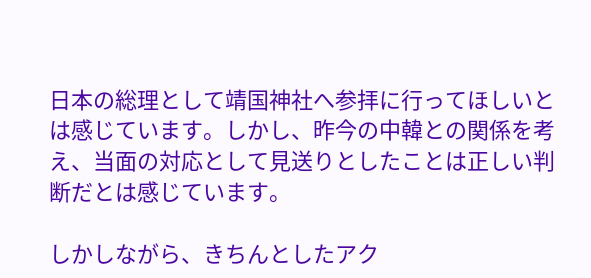日本の総理として靖国神社へ参拝に行ってほしいとは感じています。しかし、昨今の中韓との関係を考え、当面の対応として見送りとしたことは正しい判断だとは感じています。

しかしながら、きちんとしたアク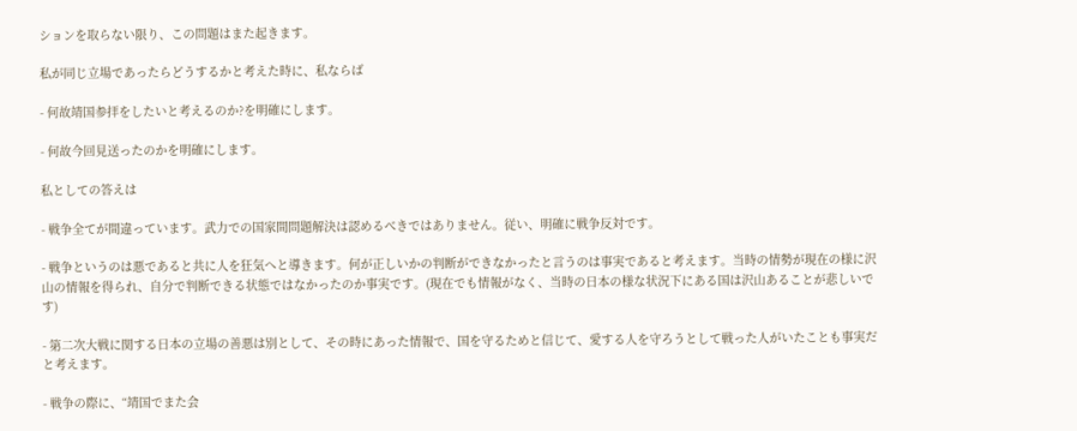ションを取らない限り、この問題はまた起きます。

私が同じ立場であったらどうするかと考えた時に、私ならば

- 何故靖国参拝をしたいと考えるのか?を明確にします。

- 何故今回見送ったのかを明確にします。

私としての答えは

- 戦争全てが間違っています。武力での国家間問題解決は認めるべきではありません。従い、明確に戦争反対です。

- 戦争というのは悪であると共に人を狂気へと導きます。何が正しいかの判断ができなかったと言うのは事実であると考えます。当時の情勢が現在の様に沢山の情報を得られ、自分で判断できる状態ではなかったのか事実です。(現在でも情報がなく、当時の日本の様な状況下にある国は沢山あることが悲しいです)

- 第二次大戦に関する日本の立場の善悪は別として、その時にあった情報で、国を守るためと信じて、愛する人を守ろうとして戦った人がいたことも事実だと考えます。

- 戦争の際に、“靖国でまた会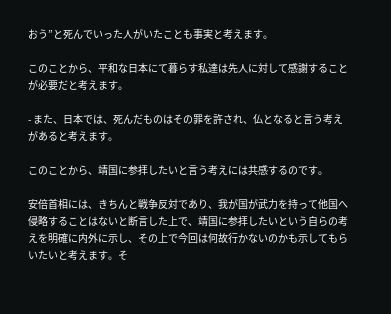おう”と死んでいった人がいたことも事実と考えます。

このことから、平和な日本にて暮らす私達は先人に対して感謝することが必要だと考えます。

- また、日本では、死んだものはその罪を許され、仏となると言う考えがあると考えます。

このことから、靖国に参拝したいと言う考えには共感するのです。

安倍首相には、きちんと戦争反対であり、我が国が武力を持って他国へ侵略することはないと断言した上で、靖国に参拝したいという自らの考えを明確に内外に示し、その上で今回は何故行かないのかも示してもらいたいと考えます。そ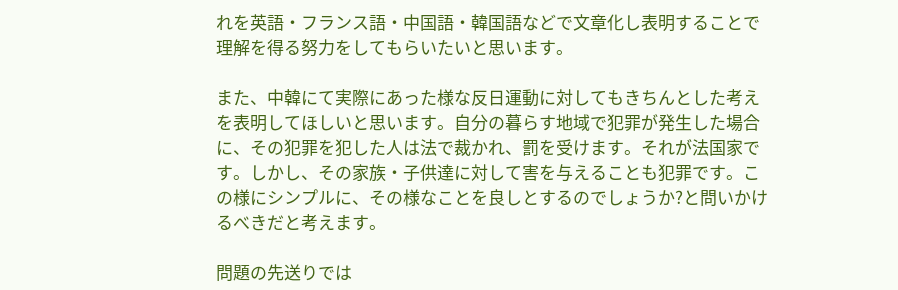れを英語・フランス語・中国語・韓国語などで文章化し表明することで理解を得る努力をしてもらいたいと思います。

また、中韓にて実際にあった様な反日運動に対してもきちんとした考えを表明してほしいと思います。自分の暮らす地域で犯罪が発生した場合に、その犯罪を犯した人は法で裁かれ、罰を受けます。それが法国家です。しかし、その家族・子供達に対して害を与えることも犯罪です。この様にシンプルに、その様なことを良しとするのでしょうか?と問いかけるべきだと考えます。

問題の先送りでは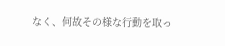なく、何故その様な行動を取っ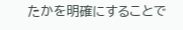たかを明確にすることで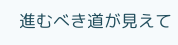進むべき道が見えて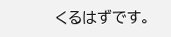くるはずです。